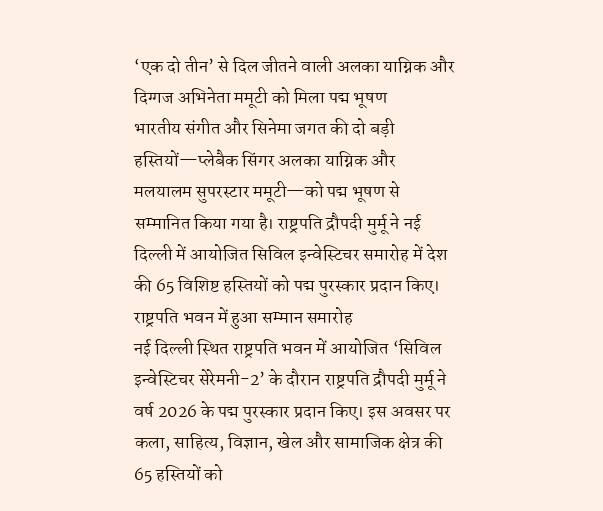‘एक दो तीन’ से दिल जीतने वाली अलका याग्निक और दिग्गज अभिनेता ममूटी को मिला पद्म भूषण
भारतीय संगीत और सिनेमा जगत की दो बड़ी हस्तियों—प्लेबैक सिंगर अलका याग्निक और मलयालम सुपरस्टार ममूटी—को पद्म भूषण से सम्मानित किया गया है। राष्ट्रपति द्रौपदी मुर्मू ने नई दिल्ली में आयोजित सिविल इन्वेस्टिचर समारोह में देश की 65 विशिष्ट हस्तियों को पद्म पुरस्कार प्रदान किए।
राष्ट्रपति भवन में हुआ सम्मान समारोह
नई दिल्ली स्थित राष्ट्रपति भवन में आयोजित ‘सिविल इन्वेस्टिचर सेरेमनी-2’ के दौरान राष्ट्रपति द्रौपदी मुर्मू ने वर्ष 2026 के पद्म पुरस्कार प्रदान किए। इस अवसर पर कला, साहित्य, विज्ञान, खेल और सामाजिक क्षेत्र की 65 हस्तियों को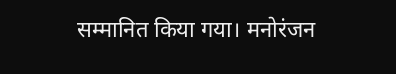सम्मानित किया गया। मनोरंजन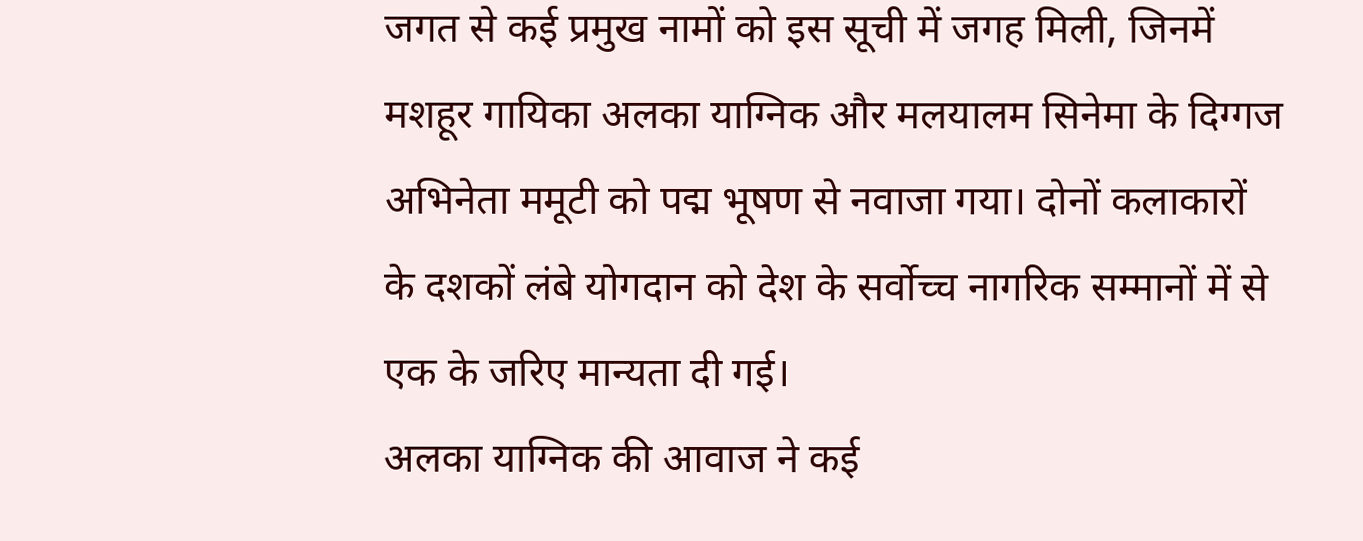जगत से कई प्रमुख नामों को इस सूची में जगह मिली, जिनमें मशहूर गायिका अलका याग्निक और मलयालम सिनेमा के दिग्गज अभिनेता ममूटी को पद्म भूषण से नवाजा गया। दोनों कलाकारों के दशकों लंबे योगदान को देश के सर्वोच्च नागरिक सम्मानों में से एक के जरिए मान्यता दी गई।
अलका याग्निक की आवाज ने कई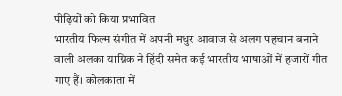पीढ़ियों को किया प्रभावित
भारतीय फिल्म संगीत में अपनी मधुर आवाज से अलग पहचान बनाने वाली अलका याग्निक ने हिंदी समेत कई भारतीय भाषाओं में हजारों गीत गाए हैं। कोलकाता में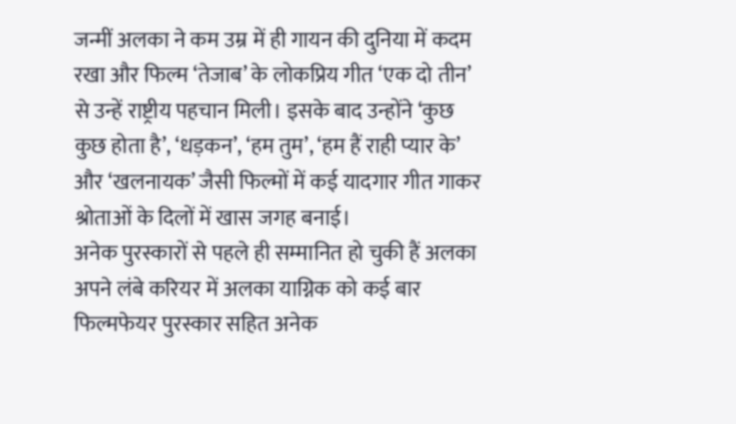जन्मीं अलका ने कम उम्र में ही गायन की दुनिया में कदम रखा और फिल्म ‘तेजाब’ के लोकप्रिय गीत ‘एक दो तीन’ से उन्हें राष्ट्रीय पहचान मिली। इसके बाद उन्होंने ‘कुछ कुछ होता है’, ‘धड़कन’, ‘हम तुम’, ‘हम हैं राही प्यार के’ और ‘खलनायक’ जैसी फिल्मों में कई यादगार गीत गाकर श्रोताओं के दिलों में खास जगह बनाई।
अनेक पुरस्कारों से पहले ही सम्मानित हो चुकी हैं अलका
अपने लंबे करियर में अलका याग्निक को कई बार फिल्मफेयर पुरस्कार सहित अनेक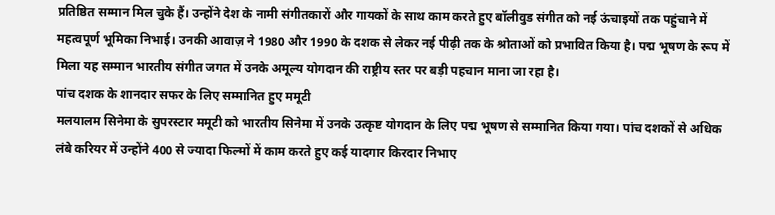प्रतिष्ठित सम्मान मिल चुके हैं। उन्होंने देश के नामी संगीतकारों और गायकों के साथ काम करते हुए बॉलीवुड संगीत को नई ऊंचाइयों तक पहुंचाने में महत्वपूर्ण भूमिका निभाई। उनकी आवाज़ ने 1980 और 1990 के दशक से लेकर नई पीढ़ी तक के श्रोताओं को प्रभावित किया है। पद्म भूषण के रूप में मिला यह सम्मान भारतीय संगीत जगत में उनके अमूल्य योगदान की राष्ट्रीय स्तर पर बड़ी पहचान माना जा रहा है।
पांच दशक के शानदार सफर के लिए सम्मानित हुए ममूटी
मलयालम सिनेमा के सुपरस्टार ममूटी को भारतीय सिनेमा में उनके उत्कृष्ट योगदान के लिए पद्म भूषण से सम्मानित किया गया। पांच दशकों से अधिक लंबे करियर में उन्होंने 400 से ज्यादा फिल्मों में काम करते हुए कई यादगार किरदार निभाए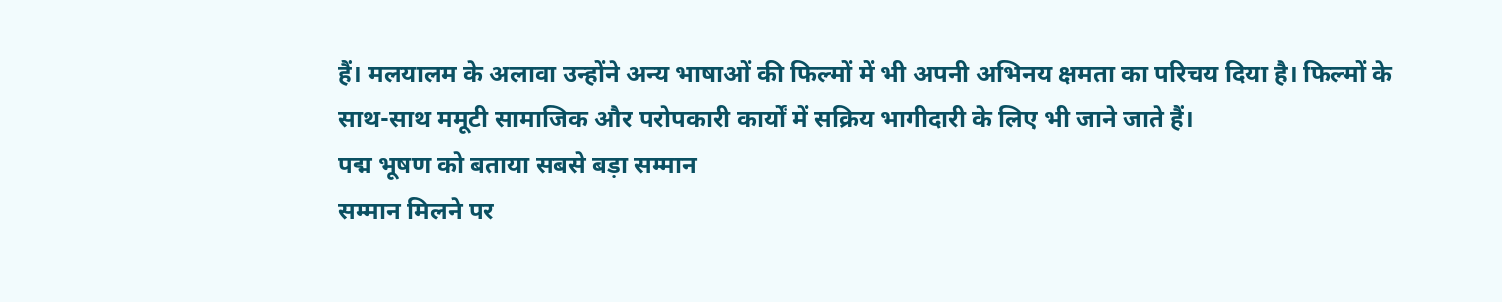हैं। मलयालम के अलावा उन्होंने अन्य भाषाओं की फिल्मों में भी अपनी अभिनय क्षमता का परिचय दिया है। फिल्मों के साथ-साथ ममूटी सामाजिक और परोपकारी कार्यों में सक्रिय भागीदारी के लिए भी जाने जाते हैं।
पद्म भूषण को बताया सबसे बड़ा सम्मान
सम्मान मिलने पर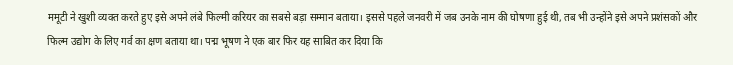ममूटी ने खुशी व्यक्त करते हुए इसे अपने लंबे फिल्मी करियर का सबसे बड़ा सम्मान बताया। इससे पहले जनवरी में जब उनके नाम की घोषणा हुई थी, तब भी उन्होंने इसे अपने प्रशंसकों और फिल्म उद्योग के लिए गर्व का क्षण बताया था। पद्म भूषण ने एक बार फिर यह साबित कर दिया कि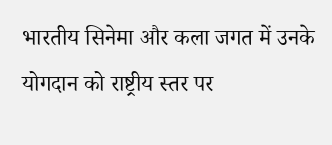भारतीय सिनेमा और कला जगत में उनके योगदान को राष्ट्रीय स्तर पर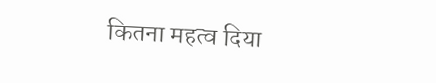कितना महत्व दिया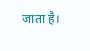जाता है।